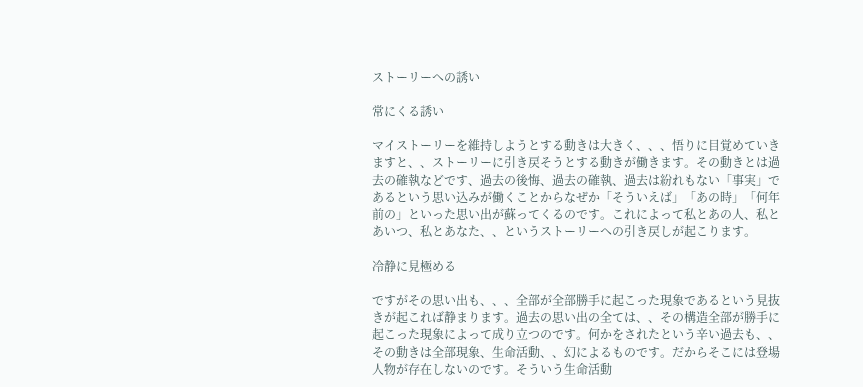ストーリーへの誘い

常にくる誘い

マイストーリーを維持しようとする動きは大きく、、、悟りに目覚めていきますと、、ストーリーに引き戻そうとする動きが働きます。その動きとは過去の確執などです、過去の後悔、過去の確執、過去は紛れもない「事実」であるという思い込みが働くことからなぜか「そういえば」「あの時」「何年前の」といった思い出が蘇ってくるのです。これによって私とあの人、私とあいつ、私とあなた、、というストーリーへの引き戻しが起こります。

冷静に見極める

ですがその思い出も、、、全部が全部勝手に起こった現象であるという見抜きが起これば静まります。過去の思い出の全ては、、その構造全部が勝手に起こった現象によって成り立つのです。何かをされたという辛い過去も、、その動きは全部現象、生命活動、、幻によるものです。だからそこには登場人物が存在しないのです。そういう生命活動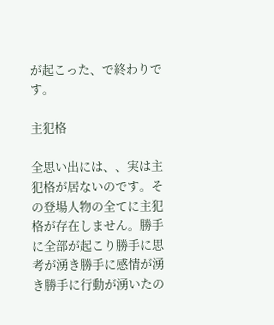が起こった、で終わりです。

主犯格

全思い出には、、実は主犯格が居ないのです。その登場人物の全てに主犯格が存在しません。勝手に全部が起こり勝手に思考が湧き勝手に感情が湧き勝手に行動が湧いたの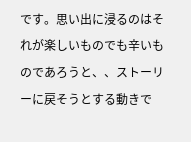です。思い出に浸るのはそれが楽しいものでも辛いものであろうと、、ストーリーに戻そうとする動きで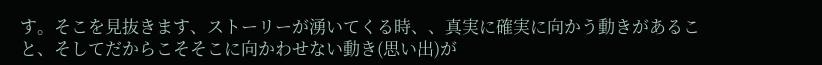す。そこを見抜きます、ストーリーが湧いてくる時、、真実に確実に向かう動きがあること、そしてだからこそそこに向かわせない動き(思い出)が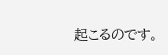起こるのです。